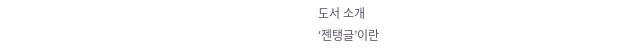도서 소개
‘젠탱글’이란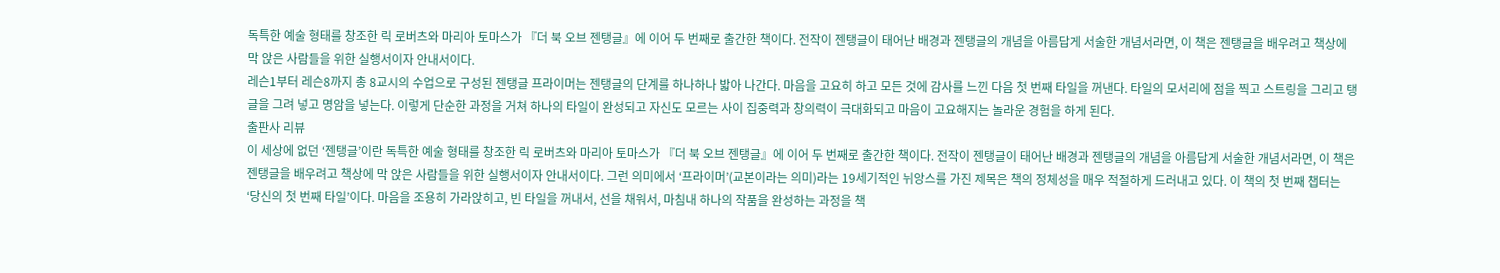독특한 예술 형태를 창조한 릭 로버츠와 마리아 토마스가 『더 북 오브 젠탱글』에 이어 두 번째로 출간한 책이다. 전작이 젠탱글이 태어난 배경과 젠탱글의 개념을 아름답게 서술한 개념서라면, 이 책은 젠탱글을 배우려고 책상에 막 앉은 사람들을 위한 실행서이자 안내서이다.
레슨1부터 레슨8까지 총 8교시의 수업으로 구성된 젠탱글 프라이머는 젠탱글의 단계를 하나하나 밟아 나간다. 마음을 고요히 하고 모든 것에 감사를 느낀 다음 첫 번째 타일을 꺼낸다. 타일의 모서리에 점을 찍고 스트링을 그리고 탱글을 그려 넣고 명암을 넣는다. 이렇게 단순한 과정을 거쳐 하나의 타일이 완성되고 자신도 모르는 사이 집중력과 창의력이 극대화되고 마음이 고요해지는 놀라운 경험을 하게 된다.
출판사 리뷰
이 세상에 없던 ‘젠탱글’이란 독특한 예술 형태를 창조한 릭 로버츠와 마리아 토마스가 『더 북 오브 젠탱글』에 이어 두 번째로 출간한 책이다. 전작이 젠탱글이 태어난 배경과 젠탱글의 개념을 아름답게 서술한 개념서라면, 이 책은 젠탱글을 배우려고 책상에 막 앉은 사람들을 위한 실행서이자 안내서이다. 그런 의미에서 ‘프라이머’(교본이라는 의미)라는 19세기적인 뉘앙스를 가진 제목은 책의 정체성을 매우 적절하게 드러내고 있다. 이 책의 첫 번째 챕터는 ‘당신의 첫 번째 타일’이다. 마음을 조용히 가라앉히고, 빈 타일을 꺼내서, 선을 채워서, 마침내 하나의 작품을 완성하는 과정을 책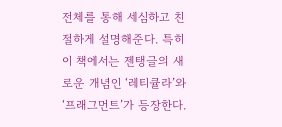전체를 통해 세심하고 친절하게 설명해준다. 특히 이 책에서는 젠탱글의 새로운 개념인 ‘레티큘라’와 ‘프래그먼트’가 등장한다.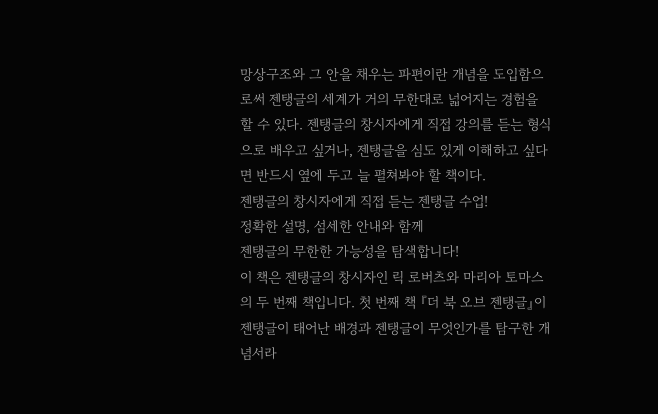망상구조와 그 안을 채우는 파편이란 개념을 도입함으로써 젠탱글의 세계가 거의 무한대로 넓어지는 경험을 할 수 있다. 젠탱글의 창시자에게 직접 강의를 듣는 형식으로 배우고 싶거나, 젠탱글을 심도 있게 이해하고 싶다면 반드시 옆에 두고 늘 펼쳐봐야 할 책이다.
젠탱글의 창시자에게 직접 듣는 젠탱글 수업!
정확한 설명, 섬세한 안내와 함께
젠탱글의 무한한 가능성을 탐색합니다!
이 책은 젠탱글의 창시자인 릭 로버츠와 마리아 토마스의 두 번째 책입니다. 첫 번째 책 『더 북 오브 젠탱글』이 젠탱글이 태어난 배경과 젠탱글이 무엇인가를 탐구한 개념서라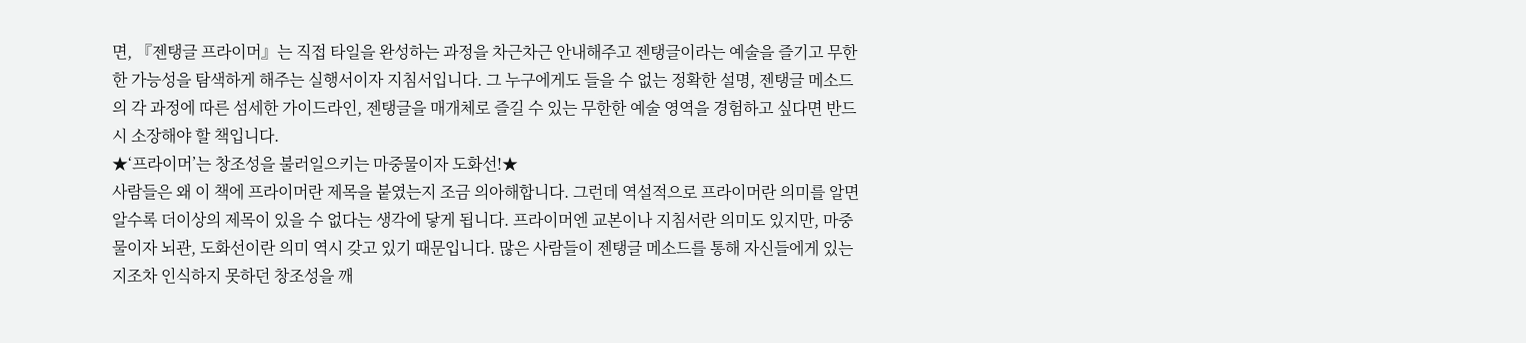면, 『젠탱글 프라이머』는 직접 타일을 완성하는 과정을 차근차근 안내해주고 젠탱글이라는 예술을 즐기고 무한한 가능성을 탐색하게 해주는 실행서이자 지침서입니다. 그 누구에게도 들을 수 없는 정확한 설명, 젠탱글 메소드의 각 과정에 따른 섬세한 가이드라인, 젠탱글을 매개체로 즐길 수 있는 무한한 예술 영역을 경험하고 싶다면 반드시 소장해야 할 책입니다.
★‘프라이머’는 창조성을 불러일으키는 마중물이자 도화선!★
사람들은 왜 이 책에 프라이머란 제목을 붙였는지 조금 의아해합니다. 그런데 역설적으로 프라이머란 의미를 알면 알수록 더이상의 제목이 있을 수 없다는 생각에 닿게 됩니다. 프라이머엔 교본이나 지침서란 의미도 있지만, 마중물이자 뇌관, 도화선이란 의미 역시 갖고 있기 때문입니다. 많은 사람들이 젠탱글 메소드를 통해 자신들에게 있는지조차 인식하지 못하던 창조성을 깨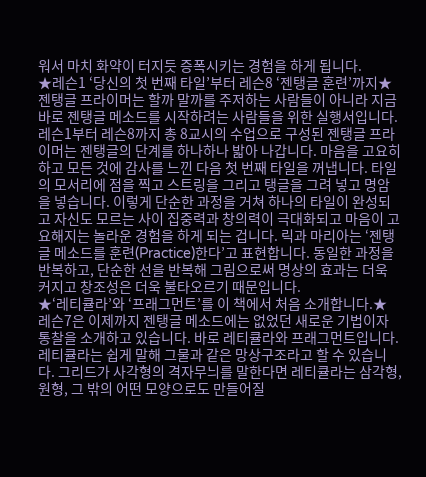워서 마치 화약이 터지듯 증폭시키는 경험을 하게 됩니다.
★레슨1 ‘당신의 첫 번째 타일’부터 레슨8 ‘젠탱글 훈련’까지★
젠탱글 프라이머는 할까 말까를 주저하는 사람들이 아니라 지금 바로 젠탱글 메소드를 시작하려는 사람들을 위한 실행서입니다. 레슨1부터 레슨8까지 총 8교시의 수업으로 구성된 젠탱글 프라이머는 젠탱글의 단계를 하나하나 밟아 나갑니다. 마음을 고요히 하고 모든 것에 감사를 느낀 다음 첫 번째 타일을 꺼냅니다. 타일의 모서리에 점을 찍고 스트링을 그리고 탱글을 그려 넣고 명암을 넣습니다. 이렇게 단순한 과정을 거쳐 하나의 타일이 완성되고 자신도 모르는 사이 집중력과 창의력이 극대화되고 마음이 고요해지는 놀라운 경험을 하게 되는 겁니다. 릭과 마리아는 ‘젠탱글 메소드를 훈련(Practice)한다’고 표현합니다. 동일한 과정을 반복하고, 단순한 선을 반복해 그림으로써 명상의 효과는 더욱 커지고 창조성은 더욱 불타오르기 때문입니다.
★‘레티큘라’와 ‘프래그먼트’를 이 책에서 처음 소개합니다.★
레슨7은 이제까지 젠탱글 메소드에는 없었던 새로운 기법이자 통찰을 소개하고 있습니다. 바로 레티큘라와 프래그먼트입니다. 레티큘라는 쉽게 말해 그물과 같은 망상구조라고 할 수 있습니다. 그리드가 사각형의 격자무늬를 말한다면 레티큘라는 삼각형, 원형, 그 밖의 어떤 모양으로도 만들어질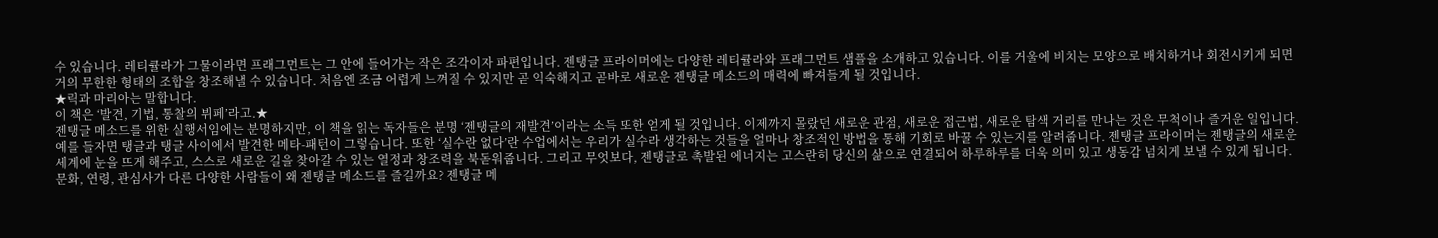수 있습니다. 레티큘라가 그물이라면 프래그먼트는 그 안에 들어가는 작은 조각이자 파편입니다. 젠탱글 프라이머에는 다양한 레티큘라와 프래그먼트 샘플을 소개하고 있습니다. 이를 거울에 비치는 모양으로 배치하거나 회전시키게 되면 거의 무한한 형태의 조합을 창조해낼 수 있습니다. 처음엔 조금 어렵게 느껴질 수 있지만 곧 익숙해지고 곧바로 새로운 젠탱글 메소드의 매력에 빠져들게 될 것입니다.
★릭과 마리아는 말합니다.
이 책은 ‘발견, 기법, 통찰의 뷔페’라고.★
젠탱글 메소드를 위한 실행서임에는 분명하지만, 이 책을 읽는 독자들은 분명 ‘젠탱글의 재발견’이라는 소득 또한 얻게 될 것입니다. 이제까지 몰랐던 새로운 관점, 새로운 접근법, 새로운 탐색 거리를 만나는 것은 무척이나 즐거운 일입니다. 예를 들자면 탱글과 탱글 사이에서 발견한 메타-패턴이 그렇습니다. 또한 ‘실수란 없다’란 수업에서는 우리가 실수라 생각하는 것들을 얼마나 창조적인 방법을 통해 기회로 바꿀 수 있는지를 알려줍니다. 젠탱글 프라이머는 젠탱글의 새로운 세계에 눈을 뜨게 해주고, 스스로 새로운 길을 찾아갈 수 있는 열정과 창조력을 북돋워줍니다. 그리고 무엇보다, 젠탱글로 촉발된 에너지는 고스란히 당신의 삶으로 연결되어 하루하루를 더욱 의미 있고 생동감 넘치게 보낼 수 있게 됩니다.
문화, 연령, 관심사가 다른 다양한 사람들이 왜 젠탱글 메소드를 즐길까요? 젠탱글 메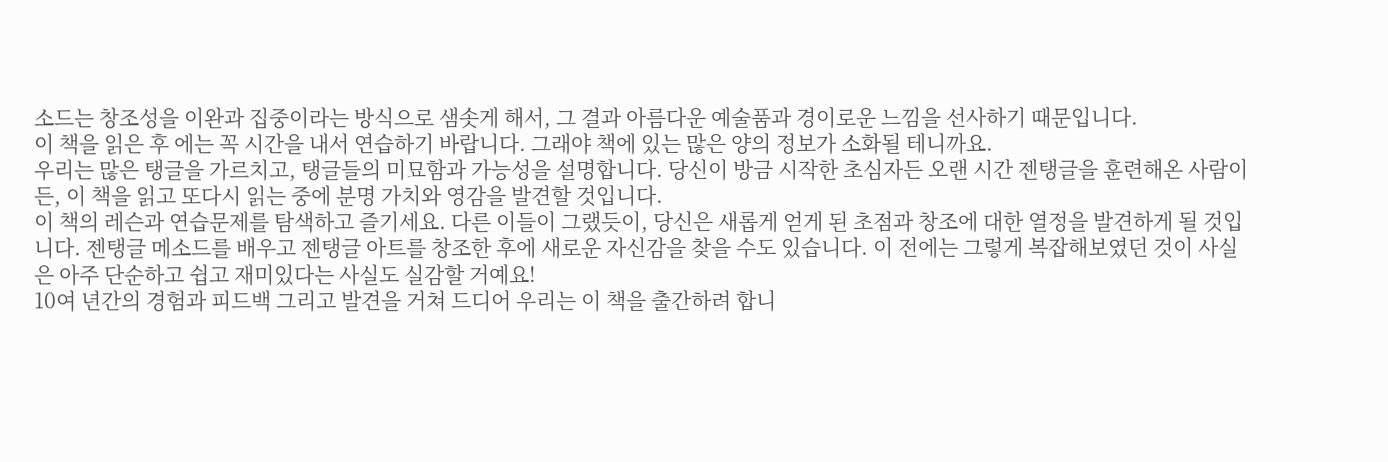소드는 창조성을 이완과 집중이라는 방식으로 샘솟게 해서, 그 결과 아름다운 예술품과 경이로운 느낌을 선사하기 때문입니다.
이 책을 읽은 후 에는 꼭 시간을 내서 연습하기 바랍니다. 그래야 책에 있는 많은 양의 정보가 소화될 테니까요.
우리는 많은 탱글을 가르치고, 탱글들의 미묘함과 가능성을 설명합니다. 당신이 방금 시작한 초심자든 오랜 시간 젠탱글을 훈련해온 사람이든, 이 책을 읽고 또다시 읽는 중에 분명 가치와 영감을 발견할 것입니다.
이 책의 레슨과 연습문제를 탐색하고 즐기세요. 다른 이들이 그랬듯이, 당신은 새롭게 얻게 된 초점과 창조에 대한 열정을 발견하게 될 것입니다. 젠탱글 메소드를 배우고 젠탱글 아트를 창조한 후에 새로운 자신감을 찾을 수도 있습니다. 이 전에는 그렇게 복잡해보였던 것이 사실은 아주 단순하고 쉽고 재미있다는 사실도 실감할 거예요!
10여 년간의 경험과 피드백 그리고 발견을 거쳐 드디어 우리는 이 책을 출간하려 합니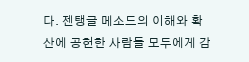다. 젠탱글 메소드의 이해와 확산에 공헌한 사람들 모두에게 감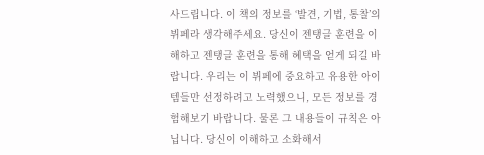사드립니다. 이 책의 정보를 ‘발견, 기법, 통찰’의 뷔페라 생각해주세요. 당신이 젠탱글 훈련을 이해하고 젠탱글 훈련을 통해 혜택을 얻게 되길 바랍니다. 우리는 이 뷔페에 중요하고 유용한 아이템들만 선정하려고 노력했으니, 모든 정보를 경험해보기 바랍니다. 물론 그 내용들이 규칙은 아닙니다. 당신이 이해하고 소화해서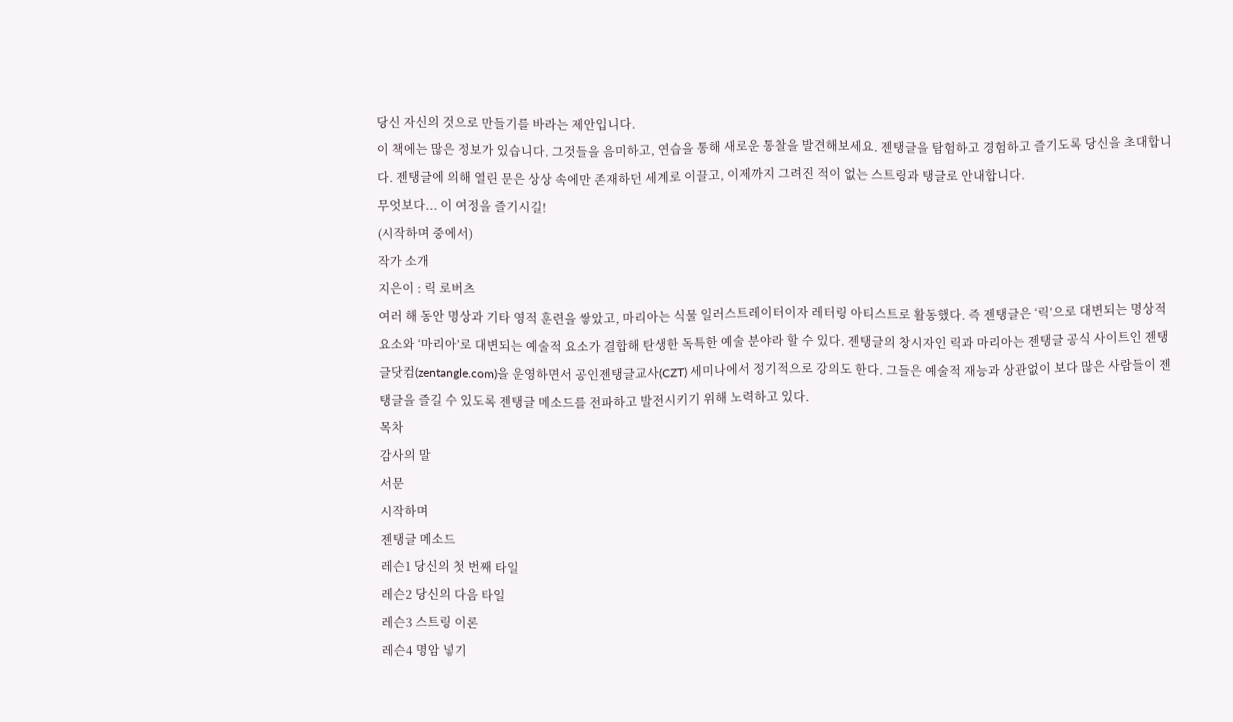당신 자신의 것으로 만들기를 바라는 제안입니다.
이 책에는 많은 정보가 있습니다. 그것들을 음미하고, 연습을 통해 새로운 통찰을 발견해보세요. 젠탱글을 탐험하고 경험하고 즐기도록 당신을 초대합니다. 젠탱글에 의해 열린 문은 상상 속에만 존재하던 세계로 이끌고, 이제까지 그려진 적이 없는 스트링과 탱글로 안내합니다.
무엇보다... 이 여정을 즐기시길!
(시작하며 중에서)
작가 소개
지은이 : 릭 로버츠
여러 해 동안 명상과 기타 영적 훈련을 쌓았고, 마리아는 식물 일러스트레이터이자 레터링 아티스트로 활동했다. 즉 젠탱글은 ‘릭’으로 대변되는 명상적 요소와 ‘마리아’로 대변되는 예술적 요소가 결합해 탄생한 독특한 예술 분야라 할 수 있다. 젠탱글의 창시자인 릭과 마리아는 젠탱글 공식 사이트인 젠탱글닷컴(zentangle.com)을 운영하면서 공인젠탱글교사(CZT) 세미나에서 정기적으로 강의도 한다. 그들은 예술적 재능과 상관없이 보다 많은 사람들이 젠탱글을 즐길 수 있도록 젠탱글 메소드를 전파하고 발전시키기 위해 노력하고 있다.
목차
감사의 말
서문
시작하며
젠탱글 메소드
레슨1 당신의 첫 번째 타일
레슨2 당신의 다음 타일
레슨3 스트링 이론
레슨4 명암 넣기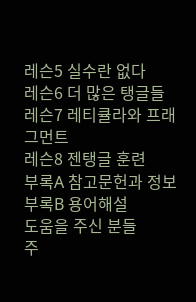레슨5 실수란 없다
레슨6 더 많은 탱글들
레슨7 레티큘라와 프래그먼트
레슨8 젠탱글 훈련
부록A 참고문헌과 정보
부록B 용어해설
도움을 주신 분들
주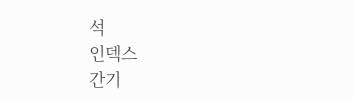석
인덱스
간기